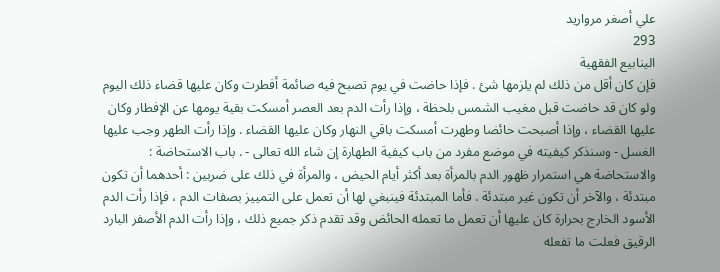علي أصغر مرواريد
293
الينابيع الفقهية
فإن كان أقل من ذلك لم يلزمها شئ . فإذا حاضت في يوم تصبح فيه صائمة أفطرت وكان عليها قضاء ذلك اليوم ولو كان قد حاضت قبل مغيب الشمس بلحظة ، وإذا رأت الدم بعد العصر أمسكت بقية يومها عن الإفطار وكان عليها القضاء ، وإذا أصبحت حائضا وطهرت أمسكت باقي النهار وكان عليها القضاء . وإذا رأت الطهر وجب عليها الغسل - وسنذكر كيفيته في موضع مفرد من باب كيفية الطهارة إن شاء الله تعالى - . باب الاستحاضة : والاستحاضة هي استمرار ظهور الدم بالمرأة بعد أكثر أيام الحيض ، والمرأة في ذلك على ضربين : أحدهما أن تكون مبتدئة ، والآخر أن تكون غير مبتدئة . فأما المبتدئة فينبغي لها أن تعمل على التمييز بصفات الدم ، فإذا رأت الدم الأسود الخارج بحرارة كان عليها أن تعمل ما تعمله الحائض وقد تقدم ذكر جميع ذلك ، وإذا رأت الدم الأصفر البارد الرقيق فعلت ما تفعله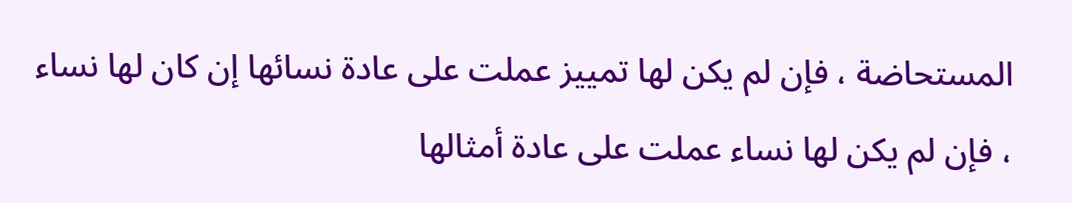المستحاضة ، فإن لم يكن لها تمييز عملت على عادة نسائها إن كان لها نساء ، فإن لم يكن لها نساء عملت على عادة أمثالها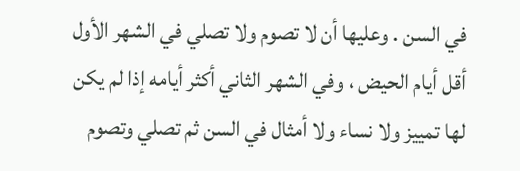في السن . وعليها أن لا تصوم ولا تصلي في الشهر الأول أقل أيام الحيض ، وفي الشهر الثاني أكثر أيامه إذا لم يكن لها تمييز ولا نساء ولا أمثال في السن ثم تصلي وتصوم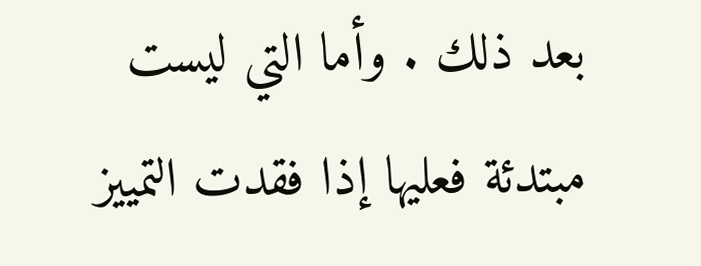بعد ذلك . وأما التي ليست مبتدئة فعليها إذا فقدت التمييز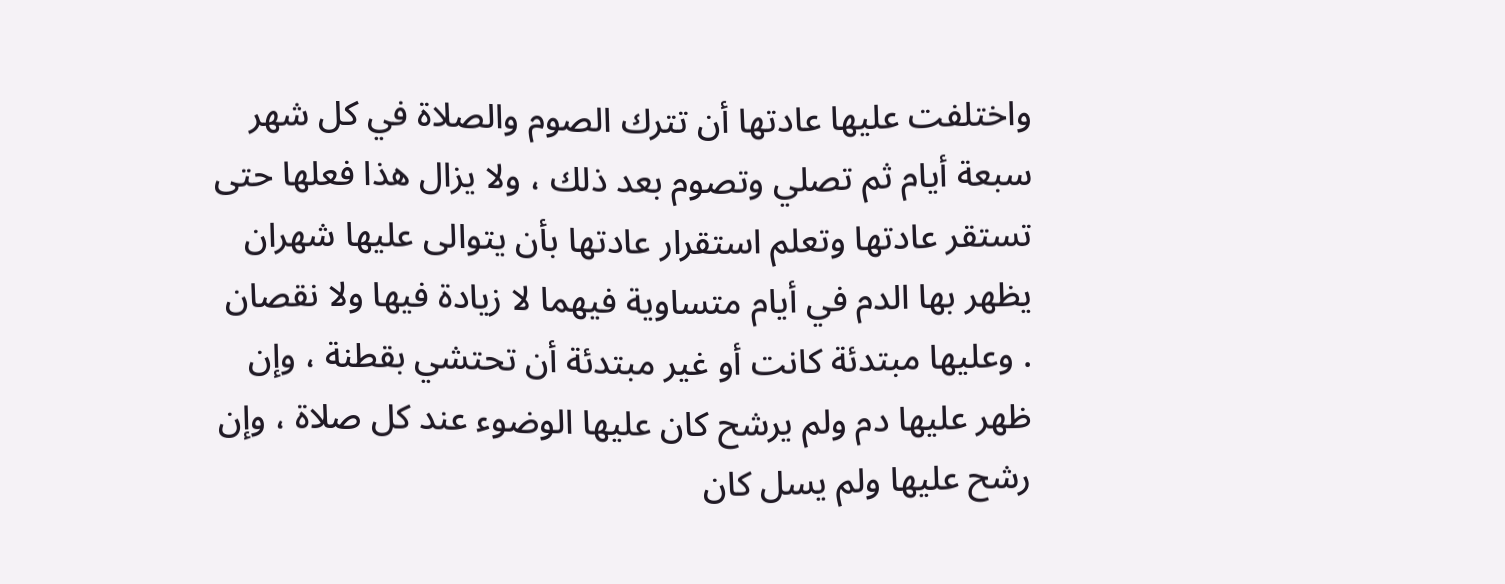واختلفت عليها عادتها أن تترك الصوم والصلاة في كل شهر سبعة أيام ثم تصلي وتصوم بعد ذلك ، ولا يزال هذا فعلها حتى تستقر عادتها وتعلم استقرار عادتها بأن يتوالى عليها شهران يظهر بها الدم في أيام متساوية فيهما لا زيادة فيها ولا نقصان . وعليها مبتدئة كانت أو غير مبتدئة أن تحتشي بقطنة ، وإن ظهر عليها دم ولم يرشح كان عليها الوضوء عند كل صلاة ، وإن رشح عليها ولم يسل كان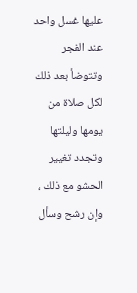عليها غسل واحد عند الفجر وتتوضأ بعد ذلك لكل صلاة من يومها وليلتها وتجدد تغيير الحشو مع ذلك ، وإن رشح وسأل